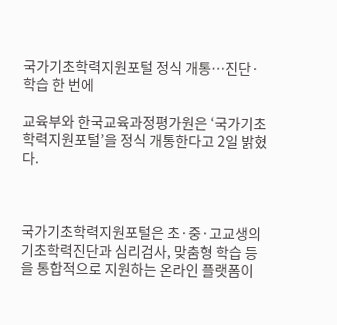국가기초학력지원포털 정식 개통…진단·학습 한 번에

교육부와 한국교육과정평가원은 ‘국가기초학력지원포털’을 정식 개통한다고 2일 밝혔다.



국가기초학력지원포털은 초·중·고교생의 기초학력진단과 심리검사, 맞춤형 학습 등을 통합적으로 지원하는 온라인 플랫폼이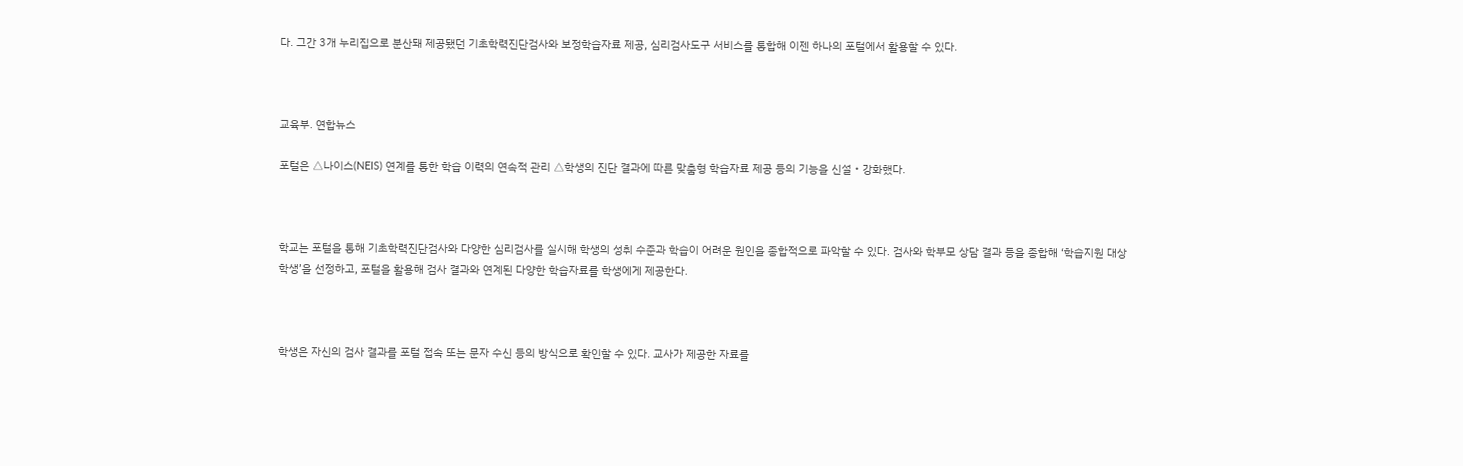다. 그간 3개 누리집으로 분산돼 제공됐던 기초학력진단검사와 보정학습자료 제공, 심리검사도구 서비스를 통합해 이젠 하나의 포털에서 활용할 수 있다.



교육부. 연합뉴스

포털은 △나이스(NEIS) 연계를 통한 학습 이력의 연속적 관리 △학생의 진단 결과에 따른 맞춤형 학습자료 제공 등의 기능을 신설‧강화했다.



학교는 포털을 통해 기초학력진단검사와 다양한 심리검사를 실시해 학생의 성취 수준과 학습이 어려운 원인을 종합적으로 파악할 수 있다. 검사와 학부모 상담 결과 등을 종합해 ‘학습지원 대상 학생’을 선정하고, 포털을 활용해 검사 결과와 연계된 다양한 학습자료를 학생에게 제공한다.



학생은 자신의 검사 결과를 포털 접속 또는 문자 수신 등의 방식으로 확인할 수 있다. 교사가 제공한 자료를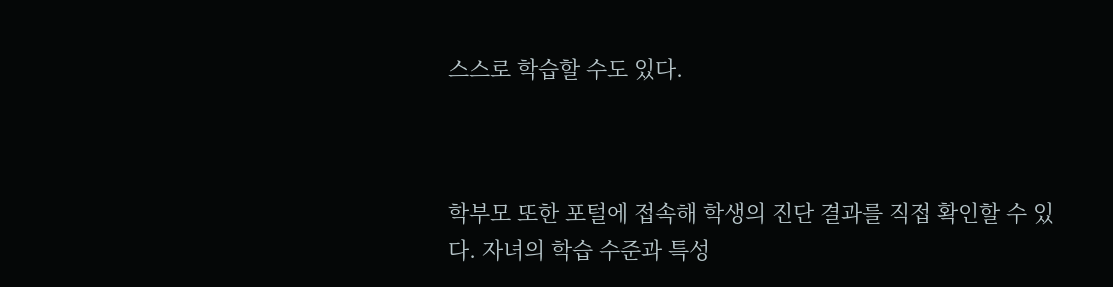스스로 학습할 수도 있다.



학부모 또한 포털에 접속해 학생의 진단 결과를 직접 확인할 수 있다. 자녀의 학습 수준과 특성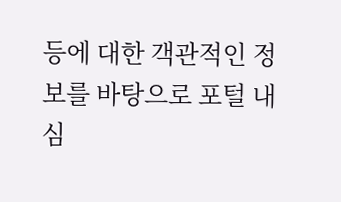등에 대한 객관적인 정보를 바탕으로 포털 내 심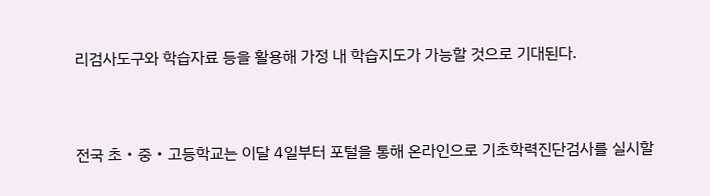리검사도구와 학습자료 등을 활용해 가정 내 학습지도가 가능할 것으로 기대된다.



전국 초‧중‧고등학교는 이달 4일부터 포털을 통해 온라인으로 기초학력진단검사를 실시할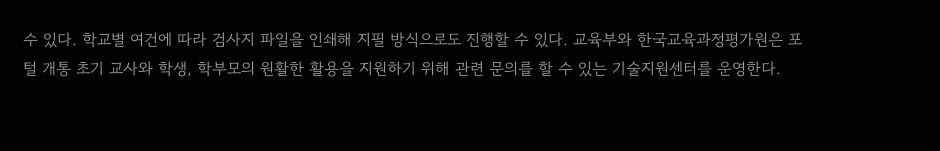수 있다. 학교별 여건에 따라 검사지 파일을 인쇄해 지필 방식으로도 진행할 수 있다. 교육부와 한국교육과정평가원은 포털 개통 초기 교사와 학생, 학부모의 원활한 활용을 지원하기 위해 관련 문의를 할 수 있는 기술지원센터를 운영한다.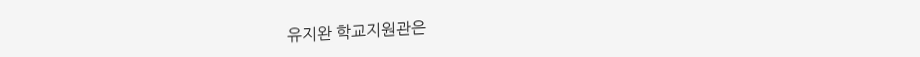유지완 학교지원관은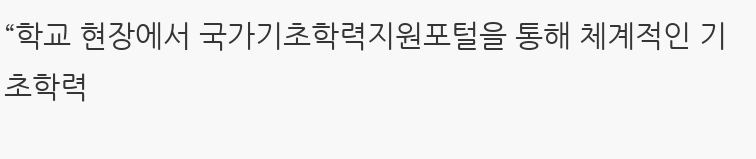“학교 현장에서 국가기초학력지원포털을 통해 체계적인 기초학력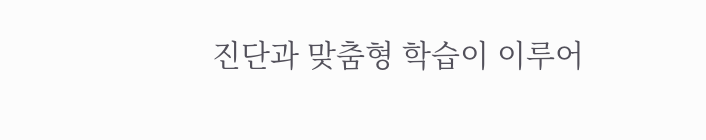진단과 맞춤형 학습이 이루어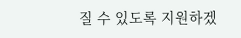질 수 있도록 지원하겠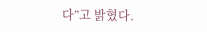다”고 밝혔다.